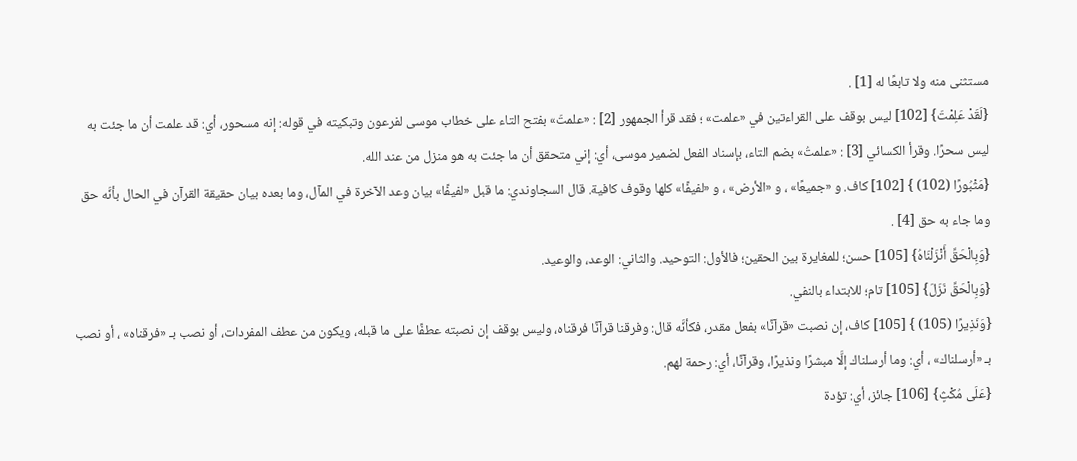مستثنى منه ولا تابعًا له [1] .
{لَقَدْ عَلِمْتَ} [102] ليس بوقف على القراءتين في «علمت» ؛ فقد قرأ الجمهور [2] : «علمتَ» بفتح التاء على خطاب موسى لفرعون وتبكيته في قوله: إنه مسحور، أي: قد علمت أن ما جئت به ليس سحرًا. وقرأ الكسائي [3] : «علمتُ» بضم التاء، بإسناد الفعل لضمير موسى، أي: إني متحقق أن ما جئت به هو منزل من عند الله.
{مَثْبُورًا (102) } [102] كاف. و «جميعًا» ، و «الأرض» ، و «لفيفًا» كلها وقوف كافية. قال السجاوندي: ما قبل «لفيفًا» بيان وعد الآخرة في المآل، وما بعده بيان حقيقة القرآن في الحال بأنَّه حق وما جاء به حق [4] .
{وَبِالْحَقِّ أَنْزَلْنَاهُ} [105] حسن؛ للمغايرة بين الحقين؛ فالأول: التوحيد. والثاني: الوعد، والوعيد.
{وَبِالْحَقِّ نَزَلَ} [105] تام؛ للابتداء بالنفي.
{وَنَذِيرًا (105) } [105] كاف، إن نصبت «قرآنًا» بفعل مقدر، فكأنَّه قال: وفرقنا قرآنًا فرقناه، وليس بوقف إن نصبته عطفًا على ما قبله، ويكون من عطف المفردات، أو نصب بـ «فرقناه» ، أو نصب بـ «أرسلناك» ، أي: وما أرسلناك إلَّا مبشرًا ونذيرًا، وقرآنًا، أي: رحمة لهم.
{عَلَى مُكْثٍ} [106] جائز، أي: تؤدة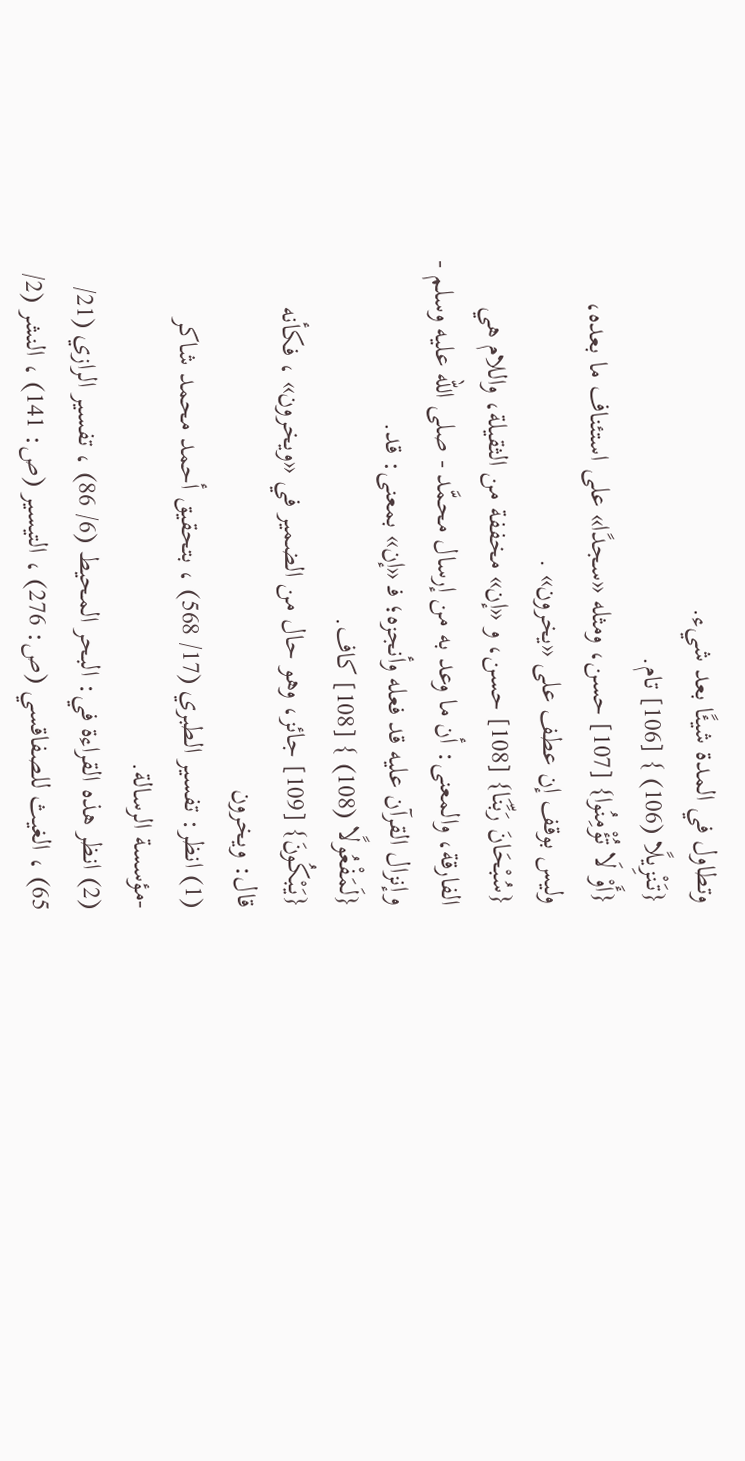وتطاول في المدة شيئًا بعد شيء.
{تَنْزِيلًا (106) } [106] تام.
{أَوْ لَا تُؤْمِنُوا} [107] حسن، ومثله «سجدًا» على استئناف ما بعده، وليس بوقف إن عطف على «يخرون» .
{سُبْحَانَ رَبِّنَا} [108] حسن، و «إن» مخففة من الثقيلة، واللام هي الفارقة، والمعنى: أن ما وعد به من إرسال محمَّد - صلى الله عليه وسلم - وإنزال القرآن عليه قد فعله وأنجزه؛ فـ «إن» بمعنى: قد.
{لَمَفْعُولًا (108) } [108] كاف.
{يَبْكُونَ} [109] جائز، وهو حال من الضمير في «ويخرون» ، فكأنه قال: ويخرون
(1) انظر: تفسير الطبري (17/ 568) ، بتحقيق أحمد محمد شاكر -مؤسسة الرسالة.
(2) انظر هذه القراءة في: البحر المحيط (6/ 86) ، تفسير الرازي (21/ 65) ، الغيث للصفاقسي (ص: 276) ، التيسير (ص: 141) ، النشر (2/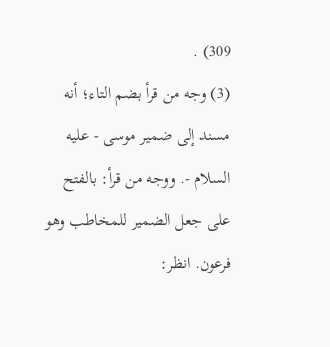309) .
(3) وجه من قرأ بضم التاء؛ أنه مسند إلى ضمير موسى - عليه السلام -. ووجه من قرأ: بالفتح على جعل الضمير للمخاطب وهو فرعون. انظر: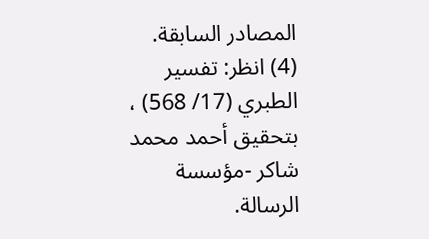المصادر السابقة.
(4) انظر: تفسير الطبري (17/ 568) ، بتحقيق أحمد محمد شاكر -مؤسسة الرسالة.